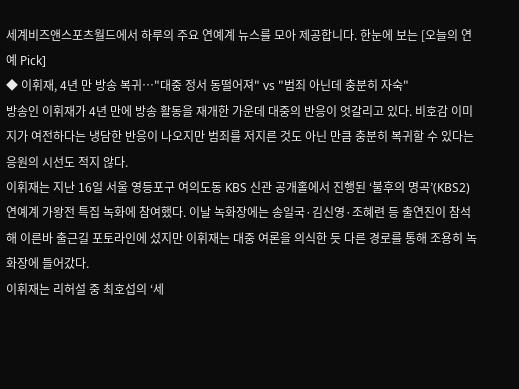세계비즈앤스포츠월드에서 하루의 주요 연예계 뉴스를 모아 제공합니다. 한눈에 보는 [오늘의 연예 Pick]
◆ 이휘재, 4년 만 방송 복귀…"대중 정서 동떨어져" vs "범죄 아닌데 충분히 자숙"
방송인 이휘재가 4년 만에 방송 활동을 재개한 가운데 대중의 반응이 엇갈리고 있다. 비호감 이미지가 여전하다는 냉담한 반응이 나오지만 범죄를 저지른 것도 아닌 만큼 충분히 복귀할 수 있다는 응원의 시선도 적지 않다.
이휘재는 지난 16일 서울 영등포구 여의도동 KBS 신관 공개홀에서 진행된 ‘불후의 명곡’(KBS2) 연예계 가왕전 특집 녹화에 참여했다. 이날 녹화장에는 송일국·김신영·조혜련 등 출연진이 참석해 이른바 출근길 포토라인에 섰지만 이휘재는 대중 여론을 의식한 듯 다른 경로를 통해 조용히 녹화장에 들어갔다.
이휘재는 리허설 중 최호섭의 ‘세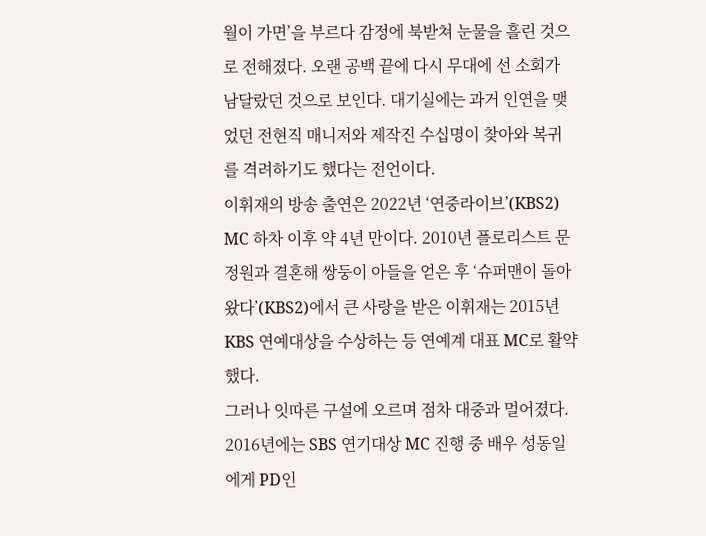월이 가면’을 부르다 감정에 북받쳐 눈물을 흘린 것으로 전해졌다. 오랜 공백 끝에 다시 무대에 선 소회가 남달랐던 것으로 보인다. 대기실에는 과거 인연을 맺었던 전현직 매니저와 제작진 수십명이 찾아와 복귀를 격려하기도 했다는 전언이다.
이휘재의 방송 출연은 2022년 ‘연중라이브’(KBS2) MC 하차 이후 약 4년 만이다. 2010년 플로리스트 문정원과 결혼해 쌍둥이 아들을 얻은 후 ‘슈퍼맨이 돌아왔다’(KBS2)에서 큰 사랑을 받은 이휘재는 2015년 KBS 연예대상을 수상하는 등 연예계 대표 MC로 활약했다.
그러나 잇따른 구설에 오르며 점차 대중과 멀어졌다. 2016년에는 SBS 연기대상 MC 진행 중 배우 성동일에게 PD인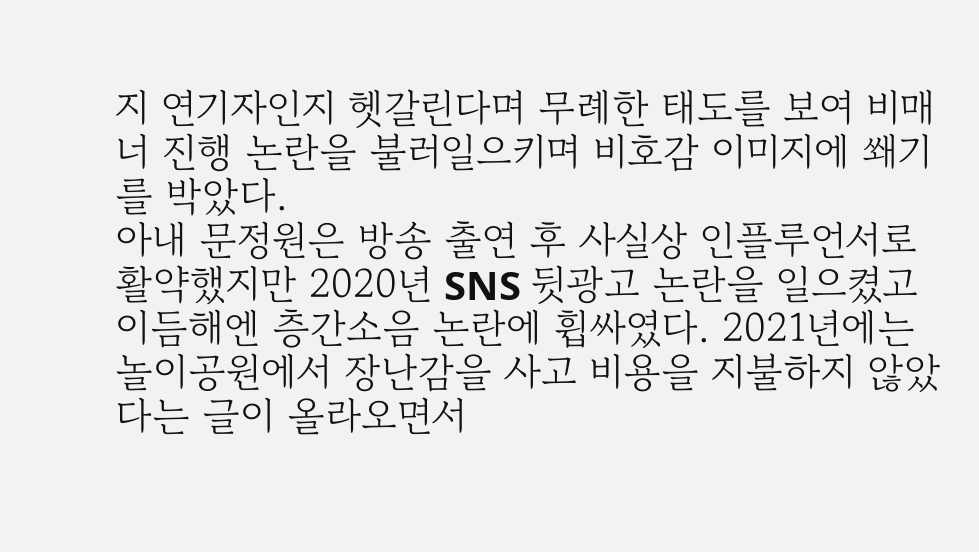지 연기자인지 헷갈린다며 무례한 태도를 보여 비매너 진행 논란을 불러일으키며 비호감 이미지에 쐐기를 박았다.
아내 문정원은 방송 출연 후 사실상 인플루언서로 활약했지만 2020년 SNS 뒷광고 논란을 일으켰고 이듬해엔 층간소음 논란에 휩싸였다. 2021년에는 놀이공원에서 장난감을 사고 비용을 지불하지 않았다는 글이 올라오면서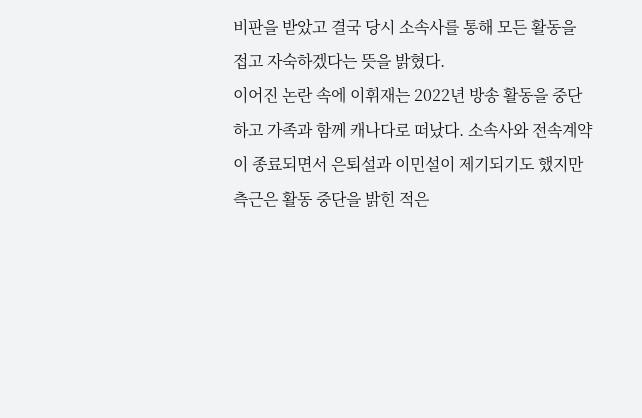비판을 받았고 결국 당시 소속사를 통해 모든 활동을 접고 자숙하겠다는 뜻을 밝혔다.
이어진 논란 속에 이휘재는 2022년 방송 활동을 중단하고 가족과 함께 캐나다로 떠났다. 소속사와 전속계약이 종료되면서 은퇴설과 이민설이 제기되기도 했지만 측근은 활동 중단을 밝힌 적은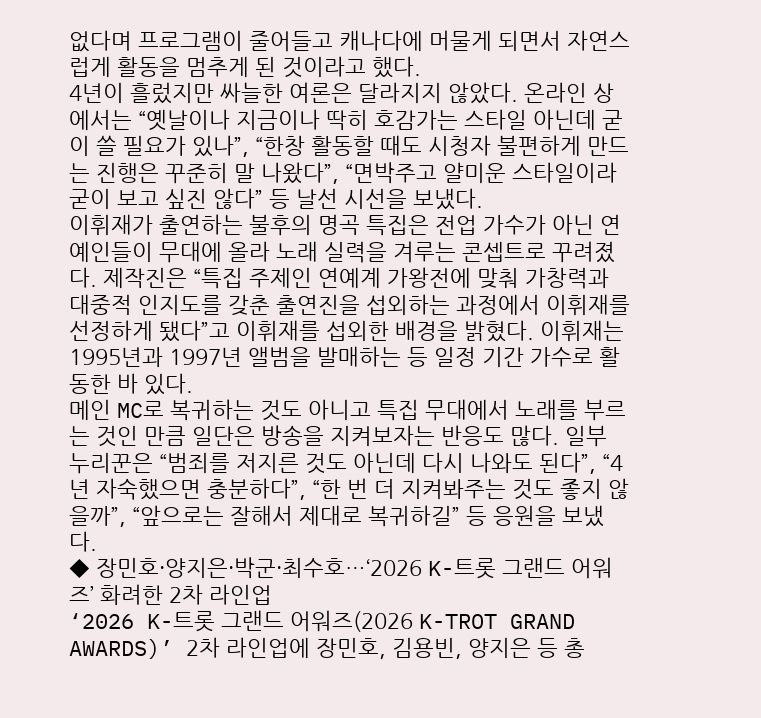없다며 프로그램이 줄어들고 캐나다에 머물게 되면서 자연스럽게 활동을 멈추게 된 것이라고 했다.
4년이 흘렀지만 싸늘한 여론은 달라지지 않았다. 온라인 상에서는 “옛날이나 지금이나 딱히 호감가는 스타일 아닌데 굳이 쓸 필요가 있나”, “한창 활동할 때도 시청자 불편하게 만드는 진행은 꾸준히 말 나왔다”, “면박주고 얄미운 스타일이라 굳이 보고 싶진 않다” 등 날선 시선을 보냈다.
이휘재가 출연하는 불후의 명곡 특집은 전업 가수가 아닌 연예인들이 무대에 올라 노래 실력을 겨루는 콘셉트로 꾸려졌다. 제작진은 “특집 주제인 연예계 가왕전에 맞춰 가창력과 대중적 인지도를 갖춘 출연진을 섭외하는 과정에서 이휘재를 선정하게 됐다”고 이휘재를 섭외한 배경을 밝혔다. 이휘재는 1995년과 1997년 앨범을 발매하는 등 일정 기간 가수로 활동한 바 있다.
메인 MC로 복귀하는 것도 아니고 특집 무대에서 노래를 부르는 것인 만큼 일단은 방송을 지켜보자는 반응도 많다. 일부 누리꾼은 “범죄를 저지른 것도 아닌데 다시 나와도 된다”, “4년 자숙했으면 충분하다”, “한 번 더 지켜봐주는 것도 좋지 않을까”, “앞으로는 잘해서 제대로 복귀하길” 등 응원을 보냈다.
◆ 장민호·양지은·박군·최수호…‘2026 K-트롯 그랜드 어워즈’ 화려한 2차 라인업
‘2026 K-트롯 그랜드 어워즈(2026 K-TROT GRAND AWARDS)’ 2차 라인업에 장민호, 김용빈, 양지은 등 총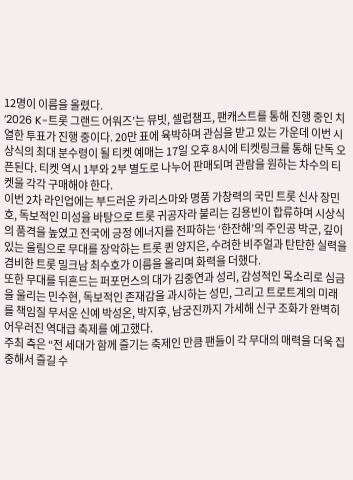12명이 이름을 올렸다.
‘2026 K-트롯 그랜드 어워즈’는 뮤빗, 셀럽챔프, 팬캐스트를 통해 진행 중인 치열한 투표가 진행 중이다. 20만 표에 육박하며 관심을 받고 있는 가운데 이번 시상식의 최대 분수령이 될 티켓 예매는 17일 오후 8시에 티켓링크를 통해 단독 오픈된다. 티켓 역시 1부와 2부 별도로 나누어 판매되며 관람을 원하는 차수의 티켓을 각각 구매해야 한다.
이번 2차 라인업에는 부드러운 카리스마와 명품 가창력의 국민 트롯 신사 장민호, 독보적인 미성을 바탕으로 트롯 귀공자라 불리는 김용빈이 합류하며 시상식의 품격을 높였고 전국에 긍정 에너지를 전파하는 ‘한잔해’의 주인공 박군, 깊이 있는 울림으로 무대를 장악하는 트롯 퀸 양지은, 수려한 비주얼과 탄탄한 실력을 겸비한 트롯 밀크남 최수호가 이름을 올리며 화력을 더했다.
또한 무대를 뒤흔드는 퍼포먼스의 대가 김중연과 성리, 감성적인 목소리로 심금을 울리는 민수현, 독보적인 존재감을 과시하는 성민, 그리고 트로트계의 미래를 책임질 무서운 신예 박성온, 박지후, 남궁진까지 가세해 신구 조화가 완벽히 어우러진 역대급 축제를 예고했다.
주최 측은 “전 세대가 함께 즐기는 축제인 만큼 팬들이 각 무대의 매력을 더욱 집중해서 즐길 수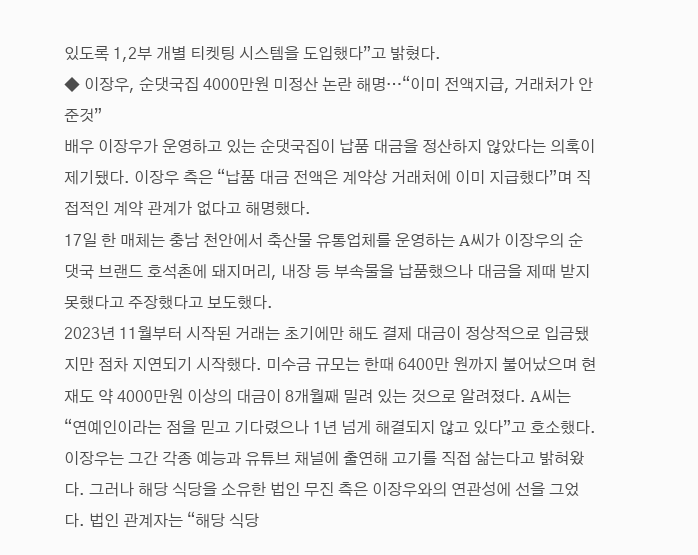있도록 1,2부 개별 티켓팅 시스템을 도입했다”고 밝혔다.
◆ 이장우, 순댓국집 4000만원 미정산 논란 해명…“이미 전액지급, 거래처가 안 준것”
배우 이장우가 운영하고 있는 순댓국집이 납품 대금을 정산하지 않았다는 의혹이 제기됐다. 이장우 측은 “납품 대금 전액은 계약상 거래처에 이미 지급했다”며 직접적인 계약 관계가 없다고 해명했다.
17일 한 매체는 충남 천안에서 축산물 유통업체를 운영하는 A씨가 이장우의 순댓국 브랜드 호석촌에 돼지머리, 내장 등 부속물을 납품했으나 대금을 제때 받지 못했다고 주장했다고 보도했다.
2023년 11월부터 시작된 거래는 초기에만 해도 결제 대금이 정상적으로 입금됐지만 점차 지연되기 시작했다. 미수금 규모는 한때 6400만 원까지 불어났으며 현재도 약 4000만원 이상의 대금이 8개월째 밀려 있는 것으로 알려졌다. A씨는 “연예인이라는 점을 믿고 기다렸으나 1년 넘게 해결되지 않고 있다”고 호소했다.
이장우는 그간 각종 예능과 유튜브 채널에 출연해 고기를 직접 삶는다고 밝혀왔다. 그러나 해당 식당을 소유한 법인 무진 측은 이장우와의 연관성에 선을 그었다. 법인 관계자는 “해당 식당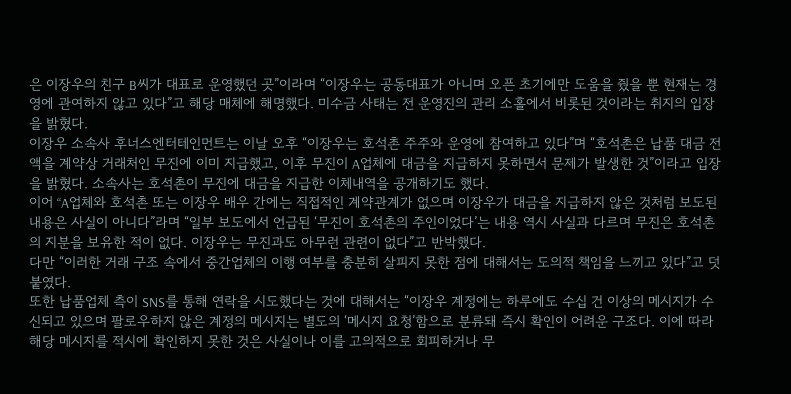은 이장우의 친구 B씨가 대표로 운영했던 곳”이라며 “이장우는 공동대표가 아니며 오픈 초기에만 도움을 줬을 뿐 현재는 경영에 관여하지 않고 있다”고 해당 매체에 해명했다. 미수금 사태는 전 운영진의 관리 소홀에서 비롯된 것이라는 취지의 입장을 밝혔다.
이장우 소속사 후너스엔터테인먼트는 이날 오후 “이장우는 호석촌 주주와 운영에 참여하고 있다”며 “호석촌은 납품 대금 전액을 계약상 거래처인 무진에 이미 지급했고, 이후 무진이 A업체에 대금을 지급하지 못하면서 문제가 발생한 것”이라고 입장을 밝혔다. 소속사는 호석촌이 무진에 대금을 지급한 이체내역을 공개하기도 했다.
이어 “A업체와 호석촌 또는 이장우 배우 간에는 직접적인 계약관계가 없으며 이장우가 대금을 지급하지 않은 것처럼 보도된 내용은 사실이 아니다”라며 “일부 보도에서 언급된 ‘무진이 호석촌의 주인이었다’는 내용 역시 사실과 다르며 무진은 호석촌의 지분을 보유한 적이 없다. 이장우는 무진과도 아무런 관련이 없다”고 반박했다.
다만 “이러한 거래 구조 속에서 중간업체의 이행 여부를 충분히 살피지 못한 점에 대해서는 도의적 책임을 느끼고 있다”고 덧붙였다.
또한 납품업체 측이 SNS를 통해 연락을 시도했다는 것에 대해서는 “이장우 계정에는 하루에도 수십 건 이상의 메시지가 수신되고 있으며 팔로우하지 않은 계정의 메시지는 별도의 ‘메시지 요청’함으로 분류돼 즉시 확인이 어려운 구조다. 이에 따라 해당 메시지를 적시에 확인하지 못한 것은 사실이나 이를 고의적으로 회피하거나 무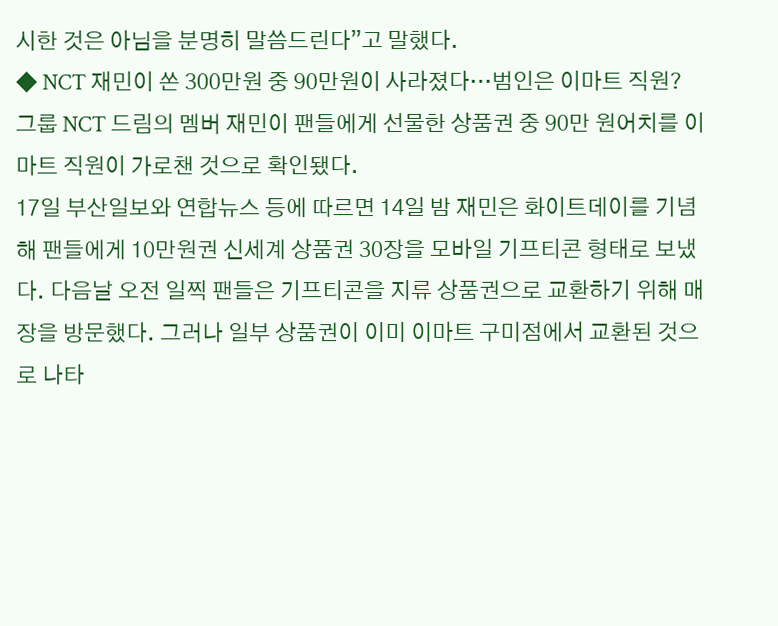시한 것은 아님을 분명히 말씀드린다”고 말했다.
◆ NCT 재민이 쏜 300만원 중 90만원이 사라졌다…범인은 이마트 직원?
그룹 NCT 드림의 멤버 재민이 팬들에게 선물한 상품권 중 90만 원어치를 이마트 직원이 가로챈 것으로 확인됐다.
17일 부산일보와 연합뉴스 등에 따르면 14일 밤 재민은 화이트데이를 기념해 팬들에게 10만원권 신세계 상품권 30장을 모바일 기프티콘 형태로 보냈다. 다음날 오전 일찍 팬들은 기프티콘을 지류 상품권으로 교환하기 위해 매장을 방문했다. 그러나 일부 상품권이 이미 이마트 구미점에서 교환된 것으로 나타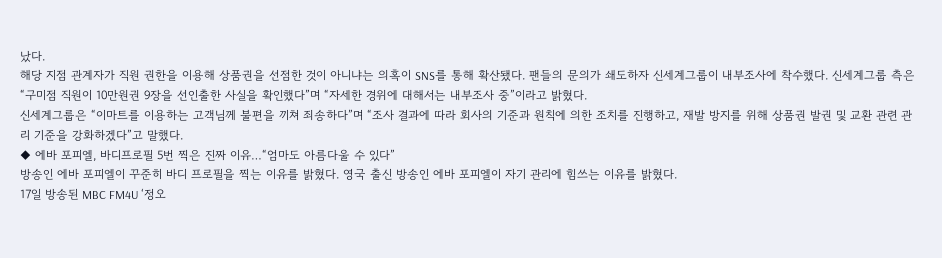났다.
해당 지점 관계자가 직원 권한을 이용해 상품권을 선점한 것이 아니냐는 의혹이 SNS를 통해 확산됐다. 팬들의 문의가 쇄도하자 신세계그룹이 내부조사에 착수했다. 신세계그룹 측은 “구미점 직원이 10만원권 9장을 선인출한 사실을 확인했다”며 “자세한 경위에 대해서는 내부조사 중”이라고 밝혔다.
신세계그룹은 “이마트를 이용하는 고객님께 불편을 끼쳐 죄송하다”며 “조사 결과에 따라 회사의 기준과 원칙에 의한 조치를 진행하고, 재발 방지를 위해 상품권 발권 및 교환 관련 관리 기준을 강화하겠다”고 말했다.
◆ 에바 포피엘, 바디프로필 5번 찍은 진짜 이유…“엄마도 아름다울 수 있다”
방송인 에바 포피엘이 꾸준히 바디 프로필을 찍는 이유를 밝혔다. 영국 출신 방송인 에바 포피엘이 자기 관리에 힘쓰는 이유를 밝혔다.
17일 방송된 MBC FM4U ‘정오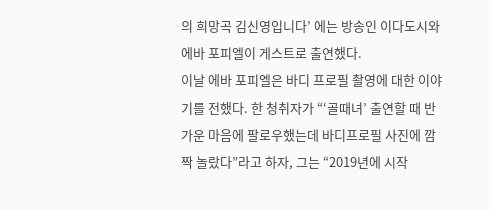의 희망곡 김신영입니다’ 에는 방송인 이다도시와 에바 포피엘이 게스트로 출연했다.
이날 에바 포피엘은 바디 프로필 촬영에 대한 이야기를 전했다. 한 청취자가 “‘골때녀’ 출연할 때 반가운 마음에 팔로우했는데 바디프로필 사진에 깜짝 놀랐다”라고 하자, 그는 “2019년에 시작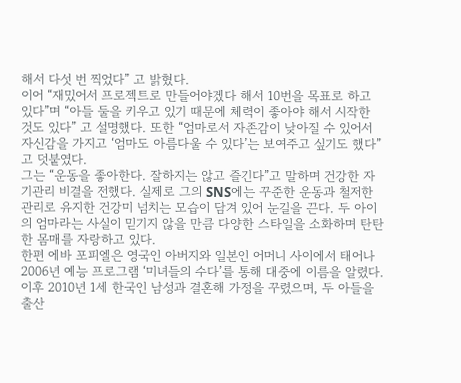해서 다섯 번 찍었다” 고 밝혔다.
이어 “재밌어서 프로젝트로 만들어야겠다 해서 10번을 목표로 하고 있다”며 “아들 둘을 키우고 있기 때문에 체력이 좋아야 해서 시작한 것도 있다” 고 설명했다. 또한 “엄마로서 자존감이 낮아질 수 있어서 자신감을 가지고 ‘엄마도 아름다울 수 있다’는 보여주고 싶기도 했다”고 덧붙였다.
그는 “운동을 좋아한다. 잘하지는 않고 즐긴다”고 말하며 건강한 자기관리 비결을 전했다. 실제로 그의 SNS에는 꾸준한 운동과 철저한 관리로 유지한 건강미 넘치는 모습이 담겨 있어 눈길을 끈다. 두 아이의 엄마라는 사실이 믿기지 않을 만큼 다양한 스타일을 소화하며 탄탄한 몸매를 자랑하고 있다.
한편 에바 포피엘은 영국인 아버지와 일본인 어머니 사이에서 태어나 2006년 예능 프로그램 ‘미녀들의 수다’를 통해 대중에 이름을 알렸다. 이후 2010년 1세 한국인 남성과 결혼해 가정을 꾸렸으며, 두 아들을 출산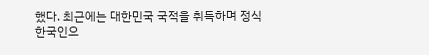했다. 최근에는 대한민국 국적을 취득하며 정식 한국인으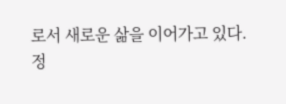로서 새로운 삶을 이어가고 있다.
정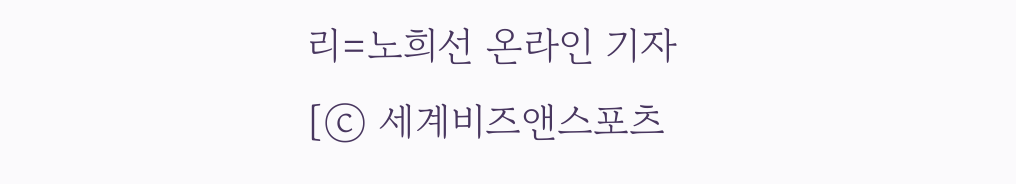리=노희선 온라인 기자
[ⓒ 세계비즈앤스포츠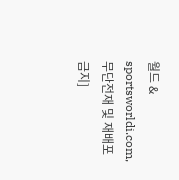월드 & sportsworldi.com, 무단전재 및 재배포 금지]